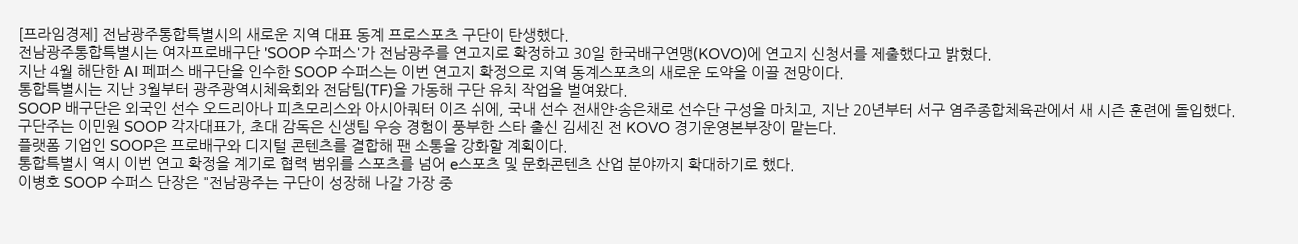[프라임경제] 전남광주통합특별시의 새로운 지역 대표 동계 프로스포츠 구단이 탄생했다.
전남광주통합특별시는 여자프로배구단 'SOOP 수퍼스'가 전남광주를 연고지로 확정하고 30일 한국배구연맹(KOVO)에 연고지 신청서를 제출했다고 밝혔다.
지난 4월 해단한 AI 페퍼스 배구단을 인수한 SOOP 수퍼스는 이번 연고지 확정으로 지역 동계스포츠의 새로운 도약을 이끌 전망이다.
통합특별시는 지난 3월부터 광주광역시체육회와 전담팀(TF)을 가동해 구단 유치 작업을 벌여왔다.
SOOP 배구단은 외국인 선수 오드리아나 피츠모리스와 아시아쿼터 이즈 쉬에, 국내 선수 전새얀·송은채로 선수단 구성을 마치고, 지난 20년부터 서구 염주종합체육관에서 새 시즌 훈련에 돌입했다.
구단주는 이민원 SOOP 각자대표가, 초대 감독은 신생팀 우승 경험이 풍부한 스타 출신 김세진 전 KOVO 경기운영본부장이 맡는다.
플랫폼 기업인 SOOP은 프로배구와 디지털 콘텐츠를 결합해 팬 소통을 강화할 계획이다.
통합특별시 역시 이번 연고 확정을 계기로 협력 범위를 스포츠를 넘어 e스포츠 및 문화콘텐츠 산업 분야까지 확대하기로 했다.
이병호 SOOP 수퍼스 단장은 "전남광주는 구단이 성장해 나갈 가장 중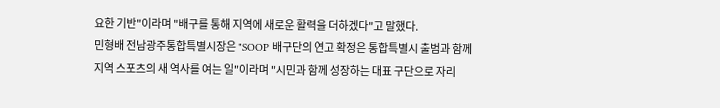요한 기반"이라며 "배구를 통해 지역에 새로운 활력을 더하겠다"고 말했다.
민형배 전남광주통합특별시장은 "SOOP 배구단의 연고 확정은 통합특별시 출범과 함께 지역 스포츠의 새 역사를 여는 일"이라며 "시민과 함께 성장하는 대표 구단으로 자리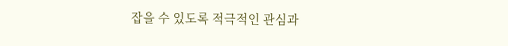잡을 수 있도록 적극적인 관심과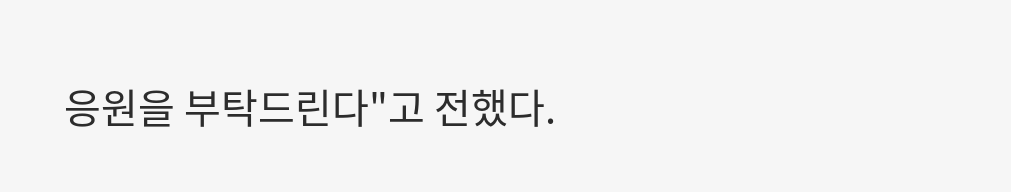응원을 부탁드린다"고 전했다.